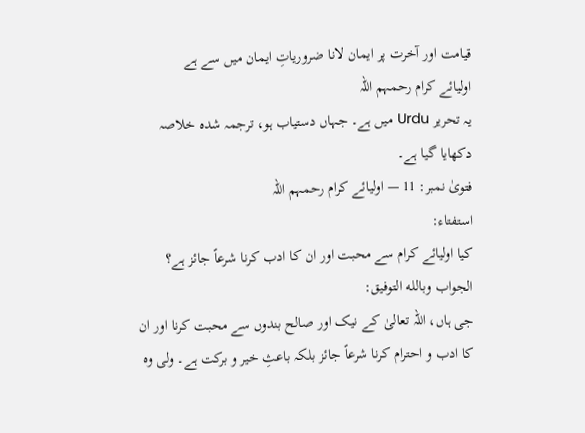قیامت اور آخرت پر ایمان لانا ضروریاتِ ایمان میں سے ہے
اولیائے کرام رحمہم اللہ
یہ تحریر Urdu میں ہے۔ جہاں دستیاب ہو، ترجمہ شدہ خلاصہ دکھایا گیا ہے۔
فتویٰ نمبر: 11 — اولیائے کرام رحمہم اللہ
استفتاء:
کیا اولیائے کرام سے محبت اور ان کا ادب کرنا شرعاً جائز ہے؟
الجواب وبالله التوفيق:
جی ہاں، اللہ تعالیٰ کے نیک اور صالح بندوں سے محبت کرنا اور ان کا ادب و احترام کرنا شرعاً جائز بلکہ باعثِ خیر و برکت ہے۔ ولی وہ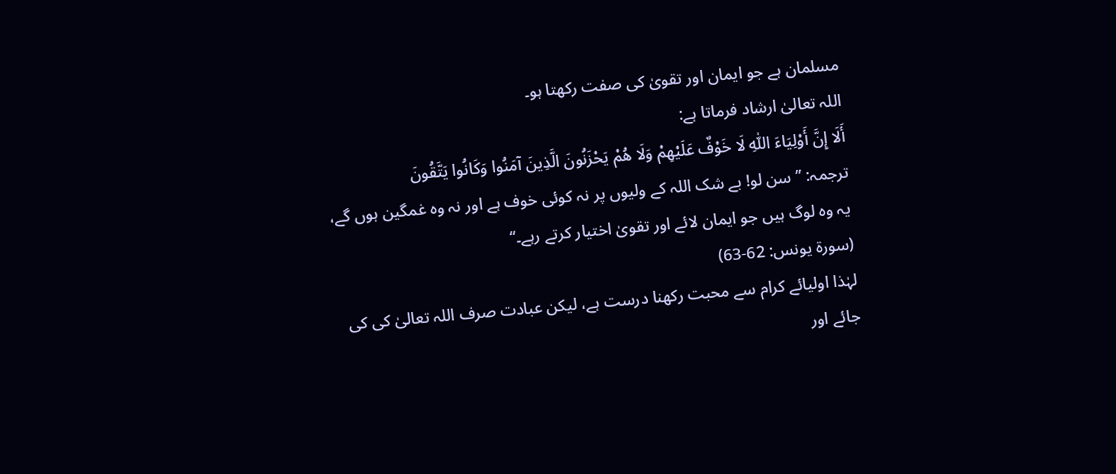مسلمان ہے جو ایمان اور تقویٰ کی صفت رکھتا ہو۔
اللہ تعالیٰ ارشاد فرماتا ہے:
أَلَا إِنَّ أَوْلِيَاءَ اللّٰهِ لَا خَوْفٌ عَلَيْهِمْ وَلَا هُمْ يَحْزَنُونَ الَّذِينَ آمَنُوا وَكَانُوا يَتَّقُونَ
ترجمہ: ’’سن لو! بے شک اللہ کے ولیوں پر نہ کوئی خوف ہے اور نہ وہ غمگین ہوں گے، یہ وہ لوگ ہیں جو ایمان لائے اور تقویٰ اختیار کرتے رہے۔‘‘
(سورۃ یونس: 62-63)
لہٰذا اولیائے کرام سے محبت رکھنا درست ہے، لیکن عبادت صرف اللہ تعالیٰ کی کی جائے اور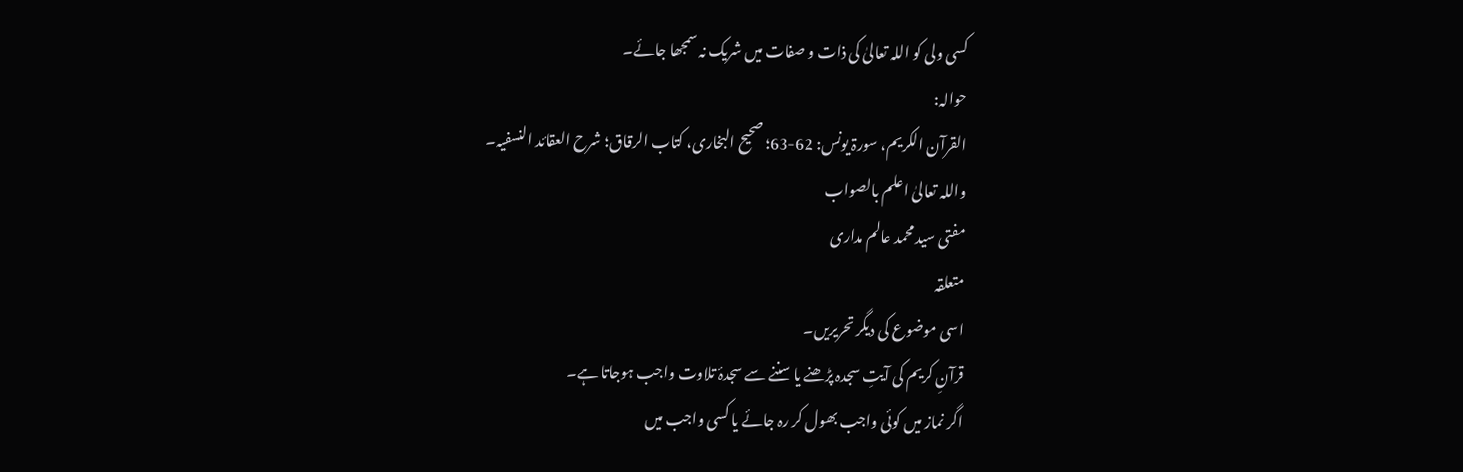کسی ولی کو اللہ تعالیٰ کی ذات و صفات میں شریک نہ سمجھا جائے۔
حوالہ:
القرآن الکریم، سورۃ یونس: 62-63؛ صحیح البخاری، کتاب الرقاق؛ شرح العقائد النسفیہ۔
واللہ تعالیٰ اعلم بالصواب
مفتی سید محمد عالم مداری
متعلقہ
اسی موضوع کی دیگر تحریریں۔
قرآنِ کریم کی آیتِ سجدہ پڑھنے یا سننے سے سجدۂ تلاوت واجب ہوجاتا ہے۔
اگر نماز میں کوئی واجب بھول کر رہ جائے یا کسی واجب میں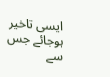ایسی تاخیر ہوجائے جس سے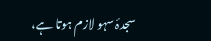سجدۂ سہو لازم ہوتا ہے،